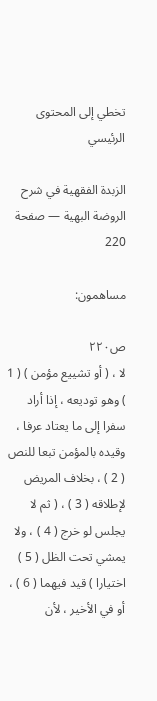تخطي إلى المحتوى الرئيسي

الزبدة الفقهية في شرح الروضة البهية — صفحة 220

مساهمون:

ص٢٢٠
لا ، ( أو تشييع مؤمن ) ( 1 ) وهو توديعه ، إذا أراد سفرا إلى ما يعتاد عرفا ، وقيده بالمؤمن تبعا للنص ( 2 ) ، بخلاف المريض لإطلاقه ( 3 ) ، ( ثم لا يجلس لو خرج ( 4 ) ، ولا يمشي تحت الظل ( 5 ) اختيارا ) قيد فيهما ( 6 ) ، أو في الأخير ، لأن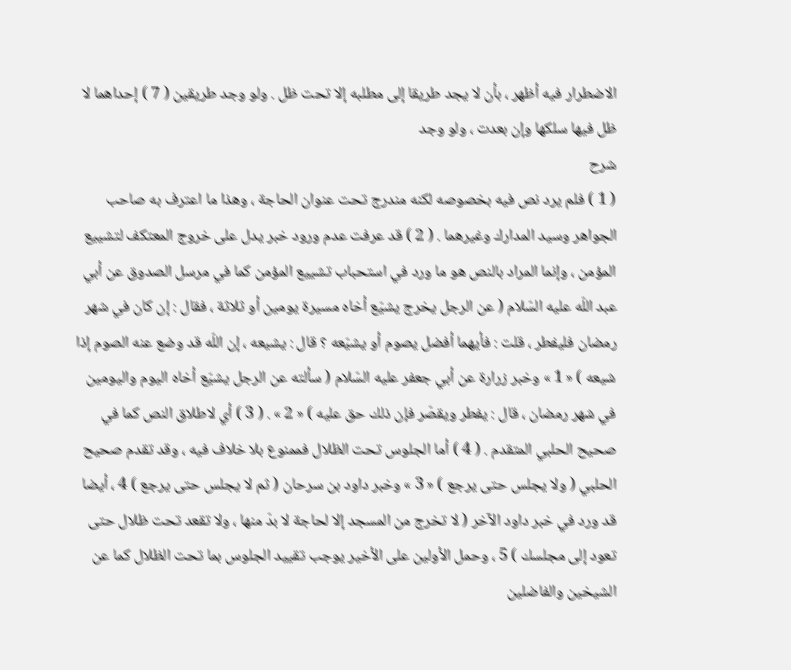الاضطرار فيه أظهر ، بأن لا يجد طريقا إلى مطلبه إلا تحت ظل . ولو وجد طريقين ( 7 ) إحداهما لا ظل فيها سلكها وإن بعدت ، ولو وجد
شرح
( 1 ) فلم يرد نص فيه بخصوصه لكنه مندرج تحت عنوان الحاجة ، وهذا ما اعترف به صاحب الجواهر وسيد المدارك وغيرهما . ( 2 ) قد عرفت عدم ورود خبر يدل على خروج المعتكف لتشييع المؤمن ، وإنما المراد بالنص هو ما ورد في استحباب تشييع المؤمن كما في مرسل الصدوق عن أبي عبد اللّه عليه السّلام ( عن الرجل يخرج يشيّع أخاه مسيرة يومين أو ثلاثة ، فقال : إن كان في شهر رمضان فليفطر ، قلت : فأيهما أفضل يصوم أو يشيّعه ؟ قال : يشيعه ، إن اللّه قد وضع عنه الصوم إذا شيعه ) « 1 » وخبر زرارة عن أبي جعفر عليه السّلام ( سألته عن الرجل يشيّع أخاه اليوم واليومين في شهر رمضان ، قال : يفطر ويقصّر فإن ذلك حق عليه ) « 2 » . ( 3 ) أي لاطلاق النص كما في صحيح الحلبي المتقدم . ( 4 ) أما الجلوس تحت الظلال فممنوع بلا خلاف فيه ، وقد تقدم صحيح الحلبي ( ولا يجلس حتى يرجع ) « 3 » وخبر داود بن سرحان ( ثم لا يجلس حتى يرجع ) 4 ، أيضا قد ورد في خبر داود الآخر ( لا تخرج من المسجد إلا لحاجة لا بدّ منها ، ولا تقعد تحت ظلال حتى تعود إلى مجلسك ) 5 ، وحمل الأولين على الأخير يوجب تقييد الجلوس بما تحت الظلال كما عن الشيخين والفاضلين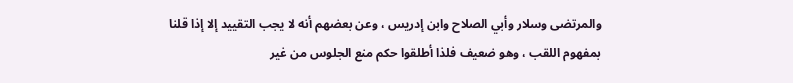والمرتضى وسلار وأبي الصلاح وابن إدريس ، وعن بعضهم أنه لا يجب التقييد إلا إذا قلنا بمفهوم اللقب ، وهو ضعيف فلذا أطلقوا حكم منع الجلوس من غير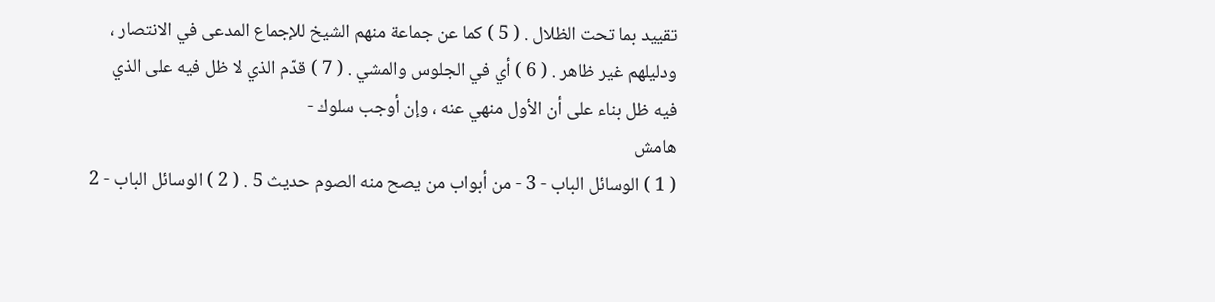تقييد بما تحت الظلال . ( 5 ) كما عن جماعة منهم الشيخ للإجماع المدعى في الانتصار ، ودليلهم غير ظاهر . ( 6 ) أي في الجلوس والمشي . ( 7 ) قدّم الذي لا ظل فيه على الذي فيه ظل بناء على أن الأول منهي عنه ، وإن أوجب سلوك -
هامش
( 1 ) الوسائل الباب - 3 - من أبواب من يصح منه الصوم حديث 5 . ( 2 ) الوسائل الباب - 2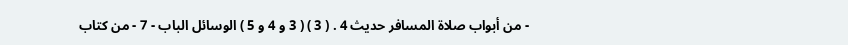- من أبواب صلاة المسافر حديث 4 . ( 3 ) ( 3 و 4 و 5 ) الوسائل الباب - 7 - من كتاب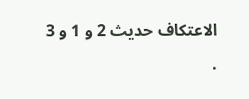الاعتكاف حديث 2 و 1 و 3 .